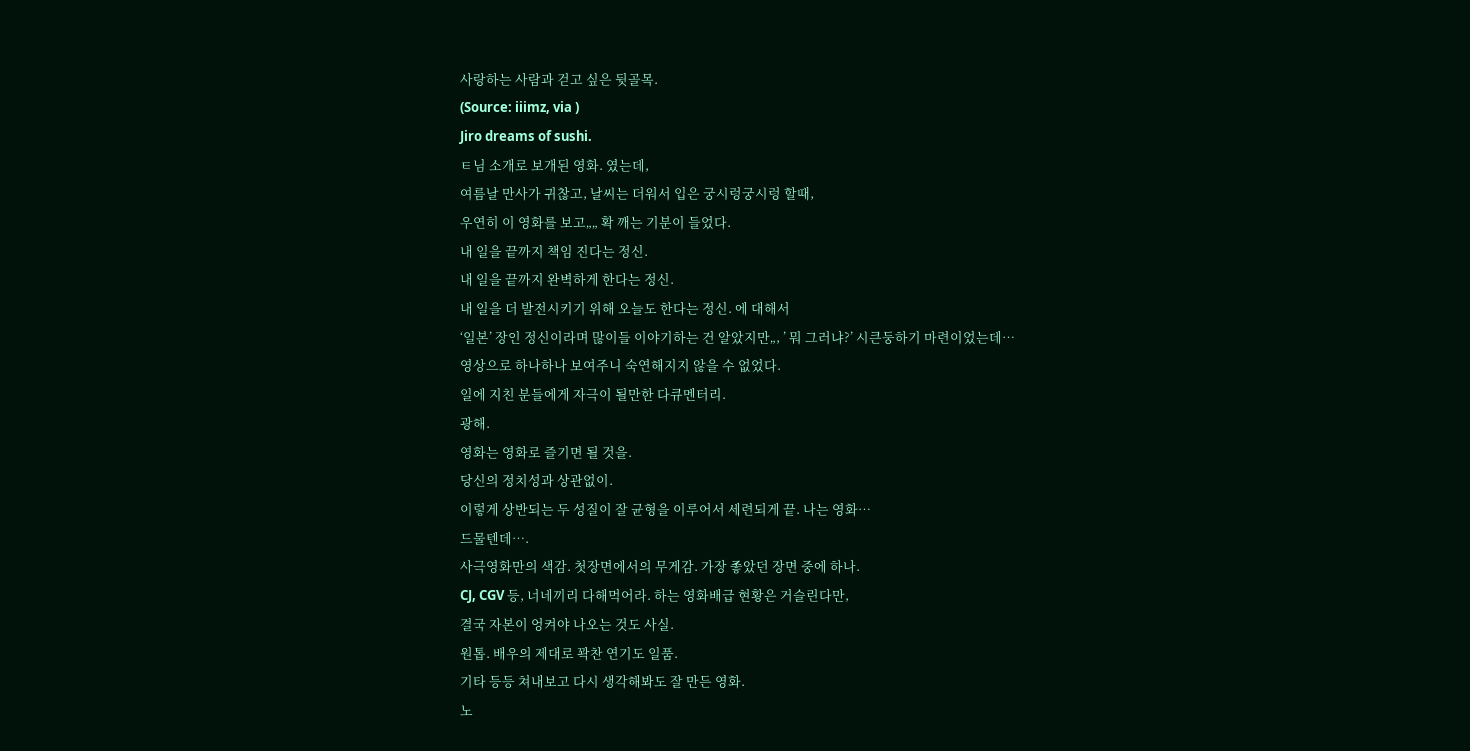사랑하는 사람과 걷고 싶은 뒷골목.
(Source: iiimz, via )
Jiro dreams of sushi.
ㅌ님 소개로 보개된 영화. 였는데,
여름날 만사가 귀찮고, 날씨는 더워서 입은 궁시렁궁시렁 할때,
우연히 이 영화를 보고„„ 확 깨는 기분이 들었다.
내 일을 끝까지 책임 진다는 정신.
내 일을 끝까지 완벽하게 한다는 정신.
내 일을 더 발전시키기 위해 오늘도 한다는 정신. 에 대해서
‘일본’ 장인 정신이라며 많이들 이야기하는 건 알았지만„, ’ 뭐 그러냐?’ 시큰둥하기 마련이었는데…
영상으로 하나하나 보여주니 숙연해지지 않을 수 없었다.
일에 지친 분들에게 자극이 될만한 다큐멘터리.
광해.
영화는 영화로 즐기면 될 것을.
당신의 정치성과 상관없이.
이렇게 상반되는 두 성질이 잘 균형을 이루어서 세련되게 끝. 나는 영화…
드물텐데….
사극영화만의 색감. 첫장면에서의 무게감. 가장 좋았던 장면 중에 하나.
CJ, CGV 등, 너네끼리 다해먹어라. 하는 영화배급 현황은 거슬린다만,
결국 자본이 엉켜야 나오는 것도 사실.
원톱. 배우의 제대로 꽉찬 연기도 일품.
기타 등등 쳐내보고 다시 생각해봐도 잘 만든 영화.
노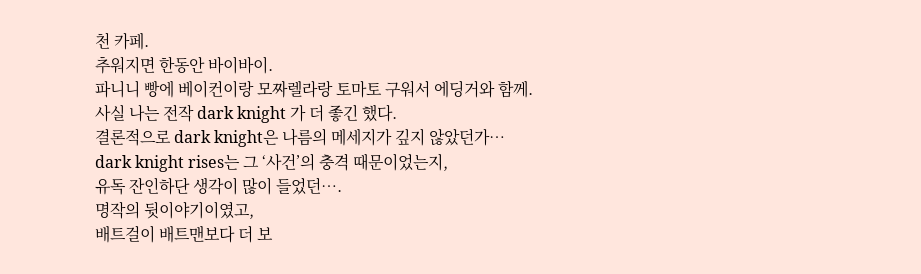천 카페.
추워지면 한동안 바이바이.
파니니 빵에 베이컨이랑 모짜렐라랑 토마토 구워서 에딩거와 함께.
사실 나는 전작 dark knight 가 더 좋긴 했다.
결론적으로 dark knight은 나름의 메세지가 깊지 않았던가…
dark knight rises는 그 ‘사건’의 충격 때문이었는지,
유독 잔인하단 생각이 많이 들었던….
명작의 뒷이야기이였고,
배트걸이 배트맨보다 더 보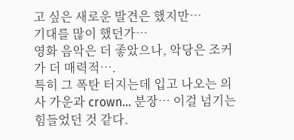고 싶은 새로운 발견은 했지만…
기대를 많이 했던가…
영화 음악은 더 좋았으나, 악당은 조커가 더 매력적….
특히 그 폭탄 터지는데 입고 나오는 의사 가운과 crown… 분장… 이걸 넘기는 힘들었던 것 같다.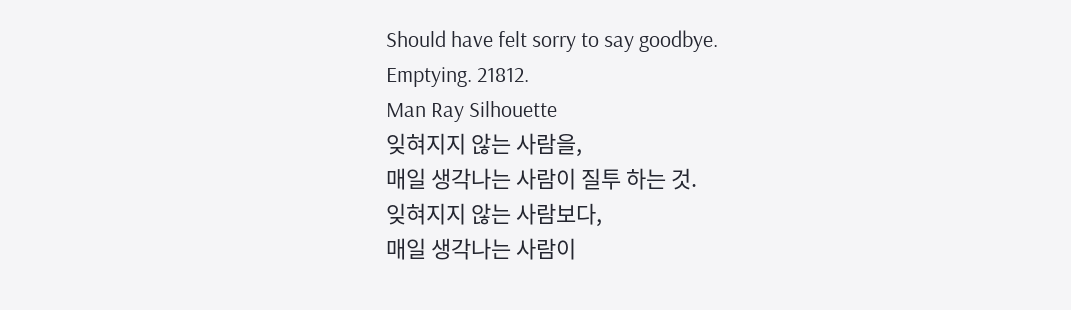Should have felt sorry to say goodbye.
Emptying. 21812.
Man Ray Silhouette
잊혀지지 않는 사람을,
매일 생각나는 사람이 질투 하는 것.
잊혀지지 않는 사람보다,
매일 생각나는 사람이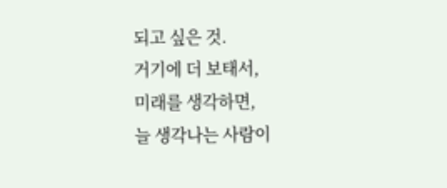되고 싶은 것.
거기에 더 보태서,
미래를 생각하면,
늘 생각나는 사람이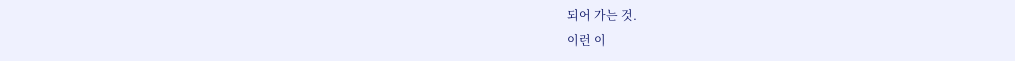되어 가는 것.
이런 이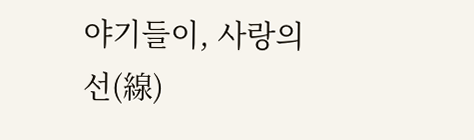야기들이, 사랑의 선(線)